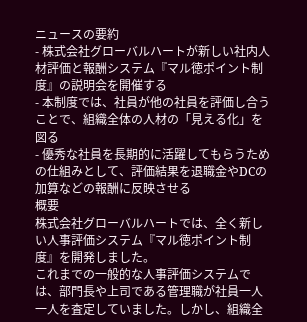ニュースの要約
- 株式会社グローバルハートが新しい社内人材評価と報酬システム『マル徳ポイント制度』の説明会を開催する
- 本制度では、社員が他の社員を評価し合うことで、組織全体の人材の「見える化」を図る
- 優秀な社員を長期的に活躍してもらうための仕組みとして、評価結果を退職金やDCの加算などの報酬に反映させる
概要
株式会社グローバルハートでは、全く新しい人事評価システム『マル徳ポイント制度』を開発しました。
これまでの一般的な人事評価システムでは、部門長や上司である管理職が社員一人一人を査定していました。しかし、組織全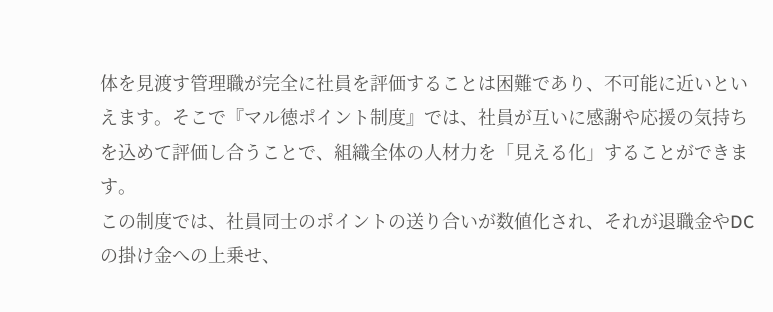体を見渡す管理職が完全に社員を評価することは困難であり、不可能に近いといえます。そこで『マル徳ポイント制度』では、社員が互いに感謝や応援の気持ちを込めて評価し合うことで、組織全体の人材力を「見える化」することができます。
この制度では、社員同士のポイントの送り合いが数値化され、それが退職金やDCの掛け金への上乗せ、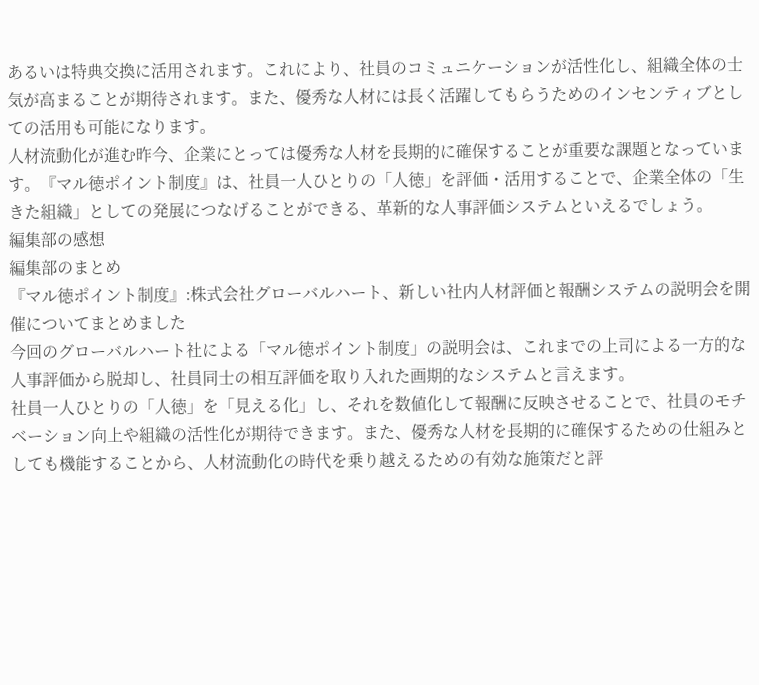あるいは特典交換に活用されます。これにより、社員のコミュニケーションが活性化し、組織全体の士気が高まることが期待されます。また、優秀な人材には長く活躍してもらうためのインセンティブとしての活用も可能になります。
人材流動化が進む昨今、企業にとっては優秀な人材を長期的に確保することが重要な課題となっています。『マル徳ポイント制度』は、社員一人ひとりの「人徳」を評価・活用することで、企業全体の「生きた組織」としての発展につなげることができる、革新的な人事評価システムといえるでしょう。
編集部の感想
編集部のまとめ
『マル徳ポイント制度』:株式会社グローバルハート、新しい社内人材評価と報酬システムの説明会を開催についてまとめました
今回のグローバルハート社による「マル徳ポイント制度」の説明会は、これまでの上司による一方的な人事評価から脱却し、社員同士の相互評価を取り入れた画期的なシステムと言えます。
社員一人ひとりの「人徳」を「見える化」し、それを数値化して報酬に反映させることで、社員のモチベーション向上や組織の活性化が期待できます。また、優秀な人材を長期的に確保するための仕組みとしても機能することから、人材流動化の時代を乗り越えるための有効な施策だと評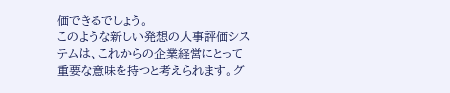価できるでしょう。
このような新しい発想の人事評価システムは、これからの企業経営にとって重要な意味を持つと考えられます。グ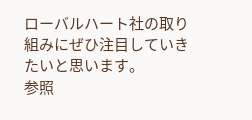ローバルハート社の取り組みにぜひ注目していきたいと思います。
参照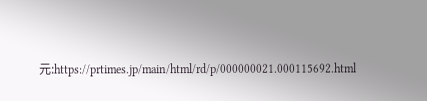元:https://prtimes.jp/main/html/rd/p/000000021.000115692.html